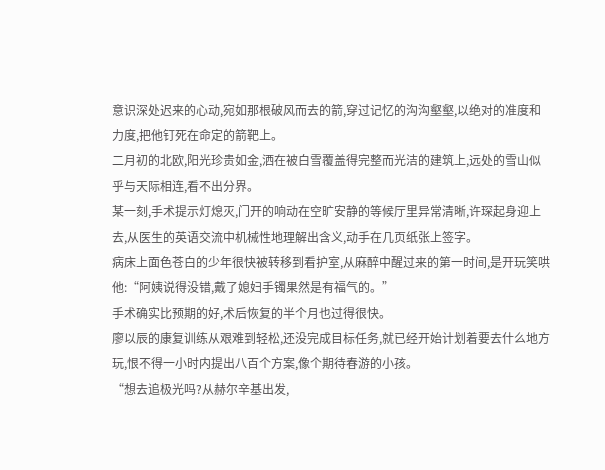意识深处迟来的心动,宛如那根破风而去的箭,穿过记忆的沟沟壑壑,以绝对的准度和力度,把他钉死在命定的箭靶上。
二月初的北欧,阳光珍贵如金,洒在被白雪覆盖得完整而光洁的建筑上,远处的雪山似乎与天际相连,看不出分界。
某一刻,手术提示灯熄灭,门开的响动在空旷安静的等候厅里异常清晰,许琛起身迎上去,从医生的英语交流中机械性地理解出含义,动手在几页纸张上签字。
病床上面色苍白的少年很快被转移到看护室,从麻醉中醒过来的第一时间,是开玩笑哄他:“阿姨说得没错,戴了媳妇手镯果然是有福气的。”
手术确实比预期的好,术后恢复的半个月也过得很快。
廖以辰的康复训练从艰难到轻松,还没完成目标任务,就已经开始计划着要去什么地方玩,恨不得一小时内提出八百个方案,像个期待春游的小孩。
“想去追极光吗?从赫尔辛基出发,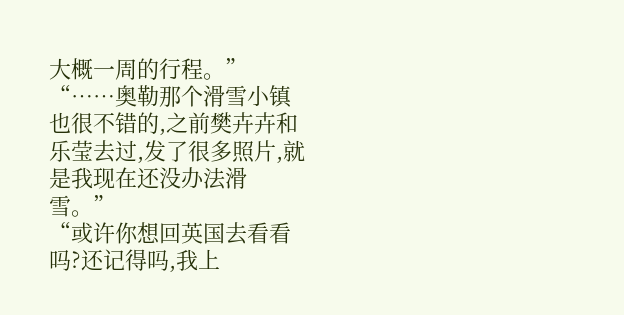大概一周的行程。”
“……奥勒那个滑雪小镇也很不错的,之前樊卉卉和乐莹去过,发了很多照片,就是我现在还没办法滑雪。”
“或许你想回英国去看看吗?还记得吗,我上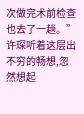次做完术前检查也去了一趟。”
许琛听着这层出不穷的畅想,忽然想起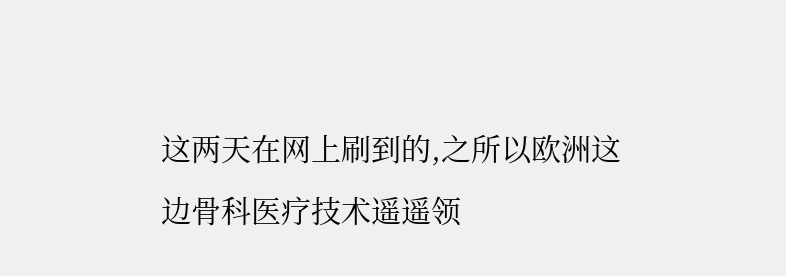这两天在网上刷到的,之所以欧洲这边骨科医疗技术遥遥领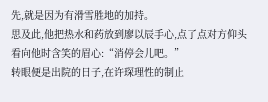先,就是因为有滑雪胜地的加持。
思及此,他把热水和药放到廖以辰手心,点了点对方仰头看向他时含笑的眉心:“消停会儿吧。”
转眼便是出院的日子,在许琛理性的制止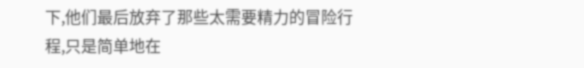下,他们最后放弃了那些太需要精力的冒险行程,只是简单地在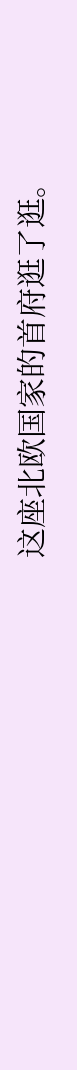这座北欧国家的首府逛了逛。